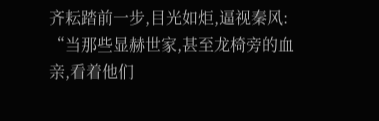齐耘踏前一步,目光如炬,逼视秦风:
“当那些显赫世家,甚至龙椅旁的血亲,看着他们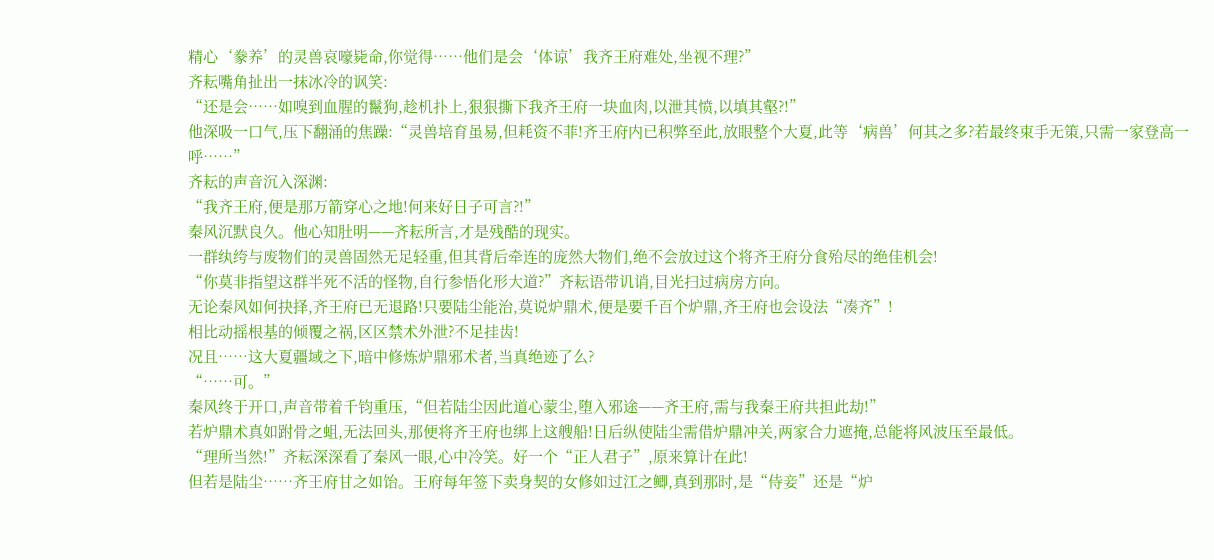精心‘豢养’的灵兽哀嚎毙命,你觉得……他们是会‘体谅’我齐王府难处,坐视不理?”
齐耘嘴角扯出一抹冰冷的讽笑:
“还是会……如嗅到血腥的鬣狗,趁机扑上,狠狠撕下我齐王府一块血肉,以泄其愤,以填其壑?!”
他深吸一口气,压下翻涌的焦躁:“灵兽培育虽易,但耗资不菲!齐王府内已积弊至此,放眼整个大夏,此等‘病兽’何其之多?若最终束手无策,只需一家登高一呼……”
齐耘的声音沉入深渊:
“我齐王府,便是那万箭穿心之地!何来好日子可言?!”
秦风沉默良久。他心知肚明——齐耘所言,才是残酷的现实。
一群纨绔与废物们的灵兽固然无足轻重,但其背后牵连的庞然大物们,绝不会放过这个将齐王府分食殆尽的绝佳机会!
“你莫非指望这群半死不活的怪物,自行参悟化形大道?”齐耘语带讥诮,目光扫过病房方向。
无论秦风如何抉择,齐王府已无退路!只要陆尘能治,莫说炉鼎术,便是要千百个炉鼎,齐王府也会设法“凑齐”!
相比动摇根基的倾覆之祸,区区禁术外泄?不足挂齿!
况且……这大夏疆域之下,暗中修炼炉鼎邪术者,当真绝迹了么?
“……可。”
秦风终于开口,声音带着千钧重压,“但若陆尘因此道心蒙尘,堕入邪途——齐王府,需与我秦王府共担此劫!”
若炉鼎术真如跗骨之蛆,无法回头,那便将齐王府也绑上这艘船!日后纵使陆尘需借炉鼎冲关,两家合力遮掩,总能将风波压至最低。
“理所当然!”齐耘深深看了秦风一眼,心中冷笑。好一个“正人君子”,原来算计在此!
但若是陆尘……齐王府甘之如饴。王府每年签下卖身契的女修如过江之鲫,真到那时,是“侍妾”还是“炉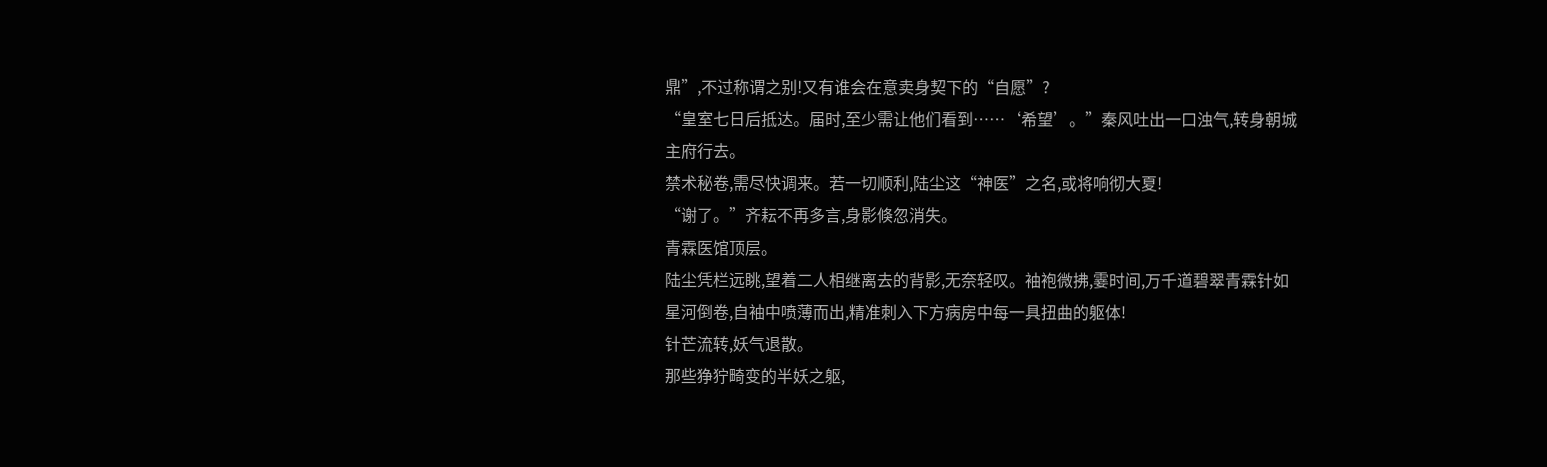鼎”,不过称谓之别!又有谁会在意卖身契下的“自愿”?
“皇室七日后抵达。届时,至少需让他们看到……‘希望’。”秦风吐出一口浊气,转身朝城主府行去。
禁术秘卷,需尽快调来。若一切顺利,陆尘这“神医”之名,或将响彻大夏!
“谢了。”齐耘不再多言,身影倏忽消失。
青霖医馆顶层。
陆尘凭栏远眺,望着二人相继离去的背影,无奈轻叹。袖袍微拂,霎时间,万千道碧翠青霖针如星河倒卷,自袖中喷薄而出,精准刺入下方病房中每一具扭曲的躯体!
针芒流转,妖气退散。
那些狰狞畸变的半妖之躯,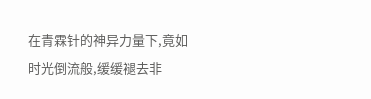在青霖针的神异力量下,竟如时光倒流般,缓缓褪去非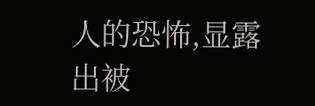人的恐怖,显露出被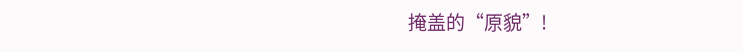掩盖的“原貌”!